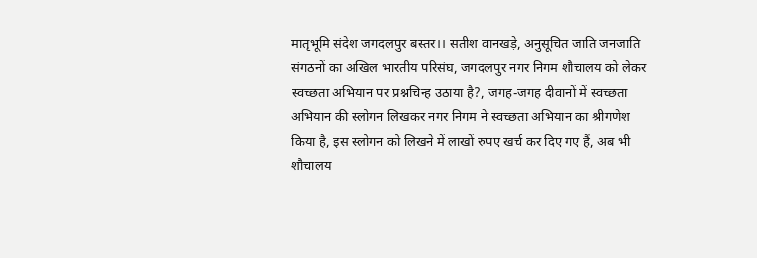मातृभूमि संदेश जगदलपुर बस्तर।। सतीश वानखड़े, अनुसूचित जाति जनजाति संगठनों का अखिल भारतीय परिसंघ, जगदलपुर नगर निगम शौचालय को लेकर स्वच्छता अभियान पर प्रश्नचिन्ह उठाया है?, जगह-जगह दीवानों में स्वच्छता अभियान की स्लोगन लिखकर नगर निगम ने स्वच्छता अभियान का श्रीगणेश किया है, इस स्लोगन को लिखने में लाखों रुपए खर्च कर दिए गए हैं, अब भी शौचालय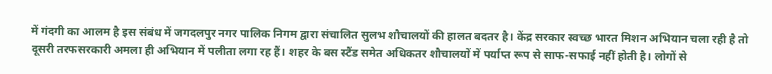में गंदगी का आलम है इस संबंध में जगदलपुर नगर पालिक निगम द्वारा संचालित सुलभ शौचालयों की हालत बदतर है। केंद्र सरकार स्वच्छ भारत मिशन अभियान चला रही है तो दूसरी तरफसरकारी अमला ही अभियान में पलीता लगा रह हैं। शहर के बस स्टैंड समेत अधिकतर शौचालयों में पर्याप्त रूप से साफ-सफाई नहीं होती है। लोगों से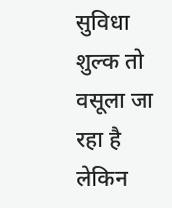सुविधा शुल्क तो वसूला जा रहा है लेकिन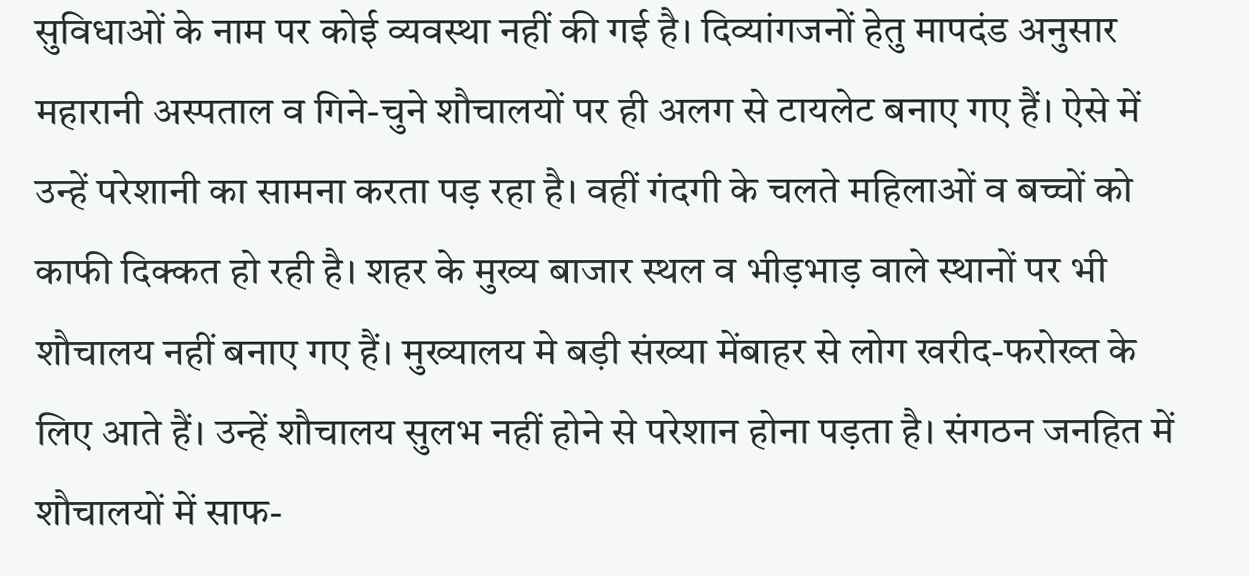सुविधाओं के नाम पर कोई व्यवस्था नहीं की गई है। दिव्यांगजनों हेतु मापदंड अनुसार महारानी अस्पताल व गिने-चुने शौचालयों पर ही अलग से टायलेट बनाए गए हैं। ऐसे में उन्हें परेशानी का सामना करता पड़ रहा है। वहीं गंदगी के चलते महिलाओं व बच्चों को काफी दिक्कत हो रही है। शहर के मुख्य बाजार स्थल व भीड़भाड़ वाले स्थानों पर भी शौचालय नहीं बनाए गए हैं। मुख्यालय मे बड़ी संख्या मेंबाहर से लोग खरीद-फरोख्त के लिए आते हैं। उन्हें शौचालय सुलभ नहीं होने से परेशान होना पड़ता है। संगठन जनहित में शौचालयों में साफ-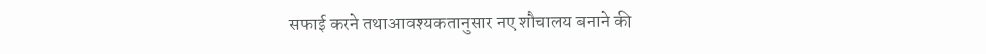सफाई करने तथाआवश्यकतानुसार नए शौचालय बनाने की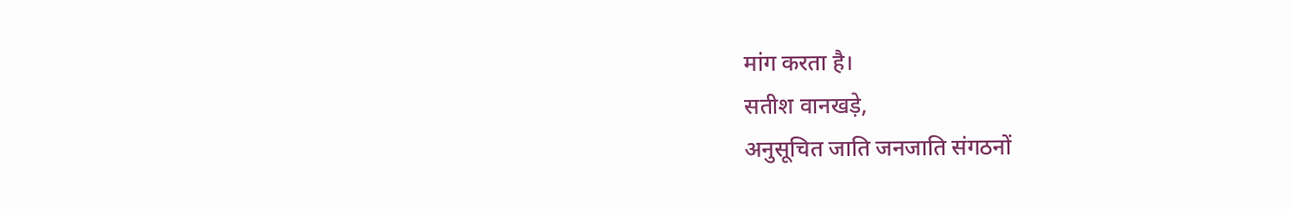मांग करता है।
सतीश वानखड़े,
अनुसूचित जाति जनजाति संगठनों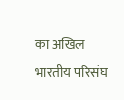का अखिल भारतीय परिसंघ